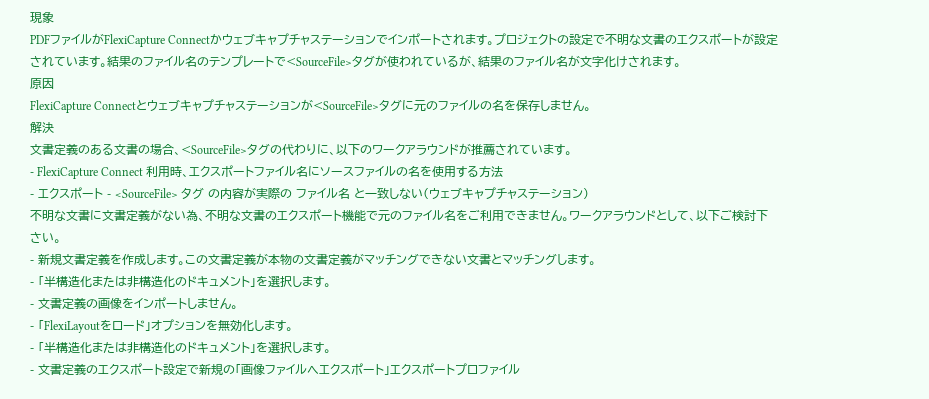現象
PDFファイルがFlexiCapture Connectかウェブキャプチャステーションでインポートされます。プロジェクトの設定で不明な文書のエクスポートが設定されています。結果のファイル名のテンプレートで<SourceFile>タグが使われているが、結果のファイル名が文字化けされます。
原因
FlexiCapture Connectとウェブキャプチャステーションが<SourceFile>タグに元のファイルの名を保存しません。
解決
文書定義のある文書の場合、<SourceFile>タグの代わりに、以下のワークアラウンドが推薦されています。
- FlexiCapture Connect 利用時、エクスポートファイル名にソースファイルの名を使用する方法
- エクスポート - <SourceFile> タグ の内容が実際の ファイル名 と一致しない(ウェブキャプチャステーション)
不明な文書に文書定義がない為、不明な文書のエクスポート機能で元のファイル名をご利用できません。ワークアラウンドとして、以下ご検討下さい。
- 新規文書定義を作成します。この文書定義が本物の文書定義がマッチングできない文書とマッチングします。
- 「半構造化または非構造化のドキュメント」を選択します。
- 文書定義の画像をインポートしません。
- 「FlexiLayoutをロード」オプションを無効化します。
- 「半構造化または非構造化のドキュメント」を選択します。
- 文書定義のエクスポート設定で新規の「画像ファイルへエクスポート」エクスポートプロファイル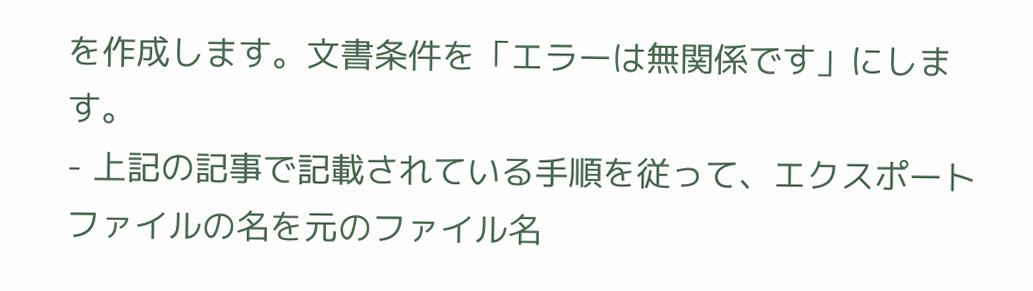を作成します。文書条件を「エラーは無関係です」にします。
- 上記の記事で記載されている手順を従って、エクスポートファイルの名を元のファイル名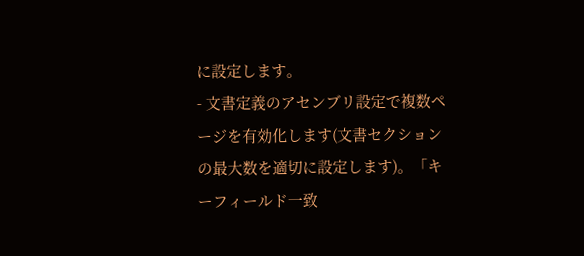に設定します。
- 文書定義のアセンブリ設定で複数ページを有効化します(文書セクションの最大数を適切に設定します)。「キーフィールド一致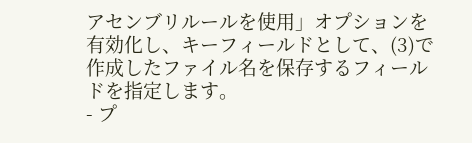アセンブリルールを使用」オプションを有効化し、キーフィールドとして、(3)で作成したファイル名を保存するフィールドを指定します。
- プ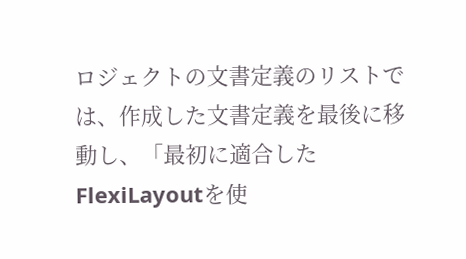ロジェクトの文書定義のリストでは、作成した文書定義を最後に移動し、「最初に適合したFlexiLayoutを使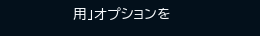用」オプションを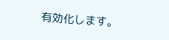有効化します。